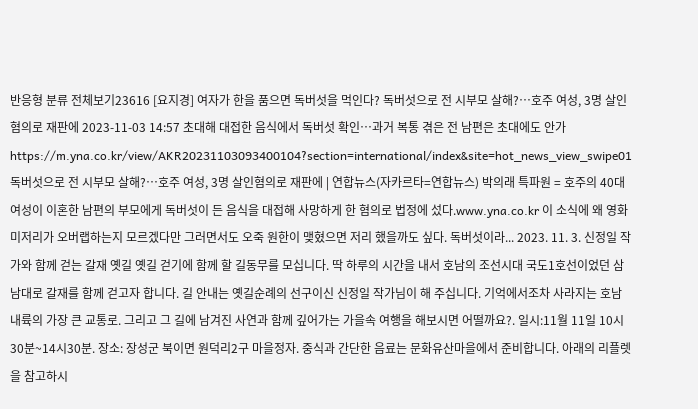반응형 분류 전체보기23616 [요지경] 여자가 한을 품으면 독버섯을 먹인다? 독버섯으로 전 시부모 살해?…호주 여성, 3명 살인혐의로 재판에 2023-11-03 14:57 초대해 대접한 음식에서 독버섯 확인…과거 복통 겪은 전 남편은 초대에도 안가 https://m.yna.co.kr/view/AKR20231103093400104?section=international/index&site=hot_news_view_swipe01 독버섯으로 전 시부모 살해?…호주 여성, 3명 살인혐의로 재판에 | 연합뉴스(자카르타=연합뉴스) 박의래 특파원 = 호주의 40대 여성이 이혼한 남편의 부모에게 독버섯이 든 음식을 대접해 사망하게 한 혐의로 법정에 섰다.www.yna.co.kr 이 소식에 왜 영화 미저리가 오버랩하는지 모르겠다만 그러면서도 오죽 원한이 맺혔으면 저리 했을까도 싶다. 독버섯이라... 2023. 11. 3. 신정일 작가와 함께 걷는 갈재 옛길 옛길 걷기에 함께 할 길동무를 모십니다. 딱 하루의 시간을 내서 호남의 조선시대 국도1호선이었던 삼남대로 갈재를 함께 걷고자 합니다. 길 안내는 옛길순례의 선구이신 신정일 작가님이 해 주십니다. 기억에서조차 사라지는 호남 내륙의 가장 큰 교통로. 그리고 그 길에 남겨진 사연과 함께 깊어가는 가을속 여행을 해보시면 어떨까요?. 일시:11월 11일 10시30분~14시30분. 장소: 장성군 북이면 원덕리2구 마을정자. 중식과 간단한 음료는 문화유산마을에서 준비합니다. 아래의 리플렛을 참고하시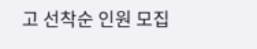고 선착순 인원 모집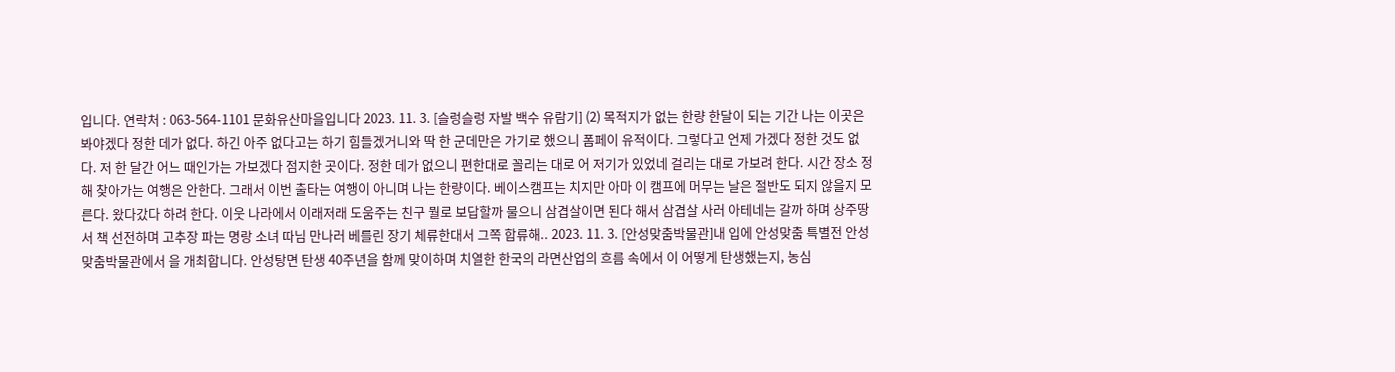입니다. 연락처 : 063-564-1101 문화유산마을입니다 2023. 11. 3. [슬렁슬렁 자발 백수 유람기] (2) 목적지가 없는 한량 한달이 되는 기간 나는 이곳은 봐야겠다 정한 데가 없다. 하긴 아주 없다고는 하기 힘들겠거니와 딱 한 군데만은 가기로 했으니 폼페이 유적이다. 그렇다고 언제 가겠다 정한 것도 없다. 저 한 달간 어느 때인가는 가보겠다 점지한 곳이다. 정한 데가 없으니 편한대로 꼴리는 대로 어 저기가 있었네 걸리는 대로 가보려 한다. 시간 장소 정해 찾아가는 여행은 안한다. 그래서 이번 출타는 여행이 아니며 나는 한량이다. 베이스캠프는 치지만 아마 이 캠프에 머무는 날은 절반도 되지 않을지 모른다. 왔다갔다 하려 한다. 이웃 나라에서 이래저래 도움주는 친구 뭘로 보답할까 물으니 삼겹살이면 된다 해서 삼겹살 사러 아테네는 갈까 하며 상주땅서 책 선전하며 고추장 파는 명랑 소녀 따님 만나러 베를린 장기 체류한대서 그쪽 합류해.. 2023. 11. 3. [안성맞춤박물관]내 입에 안성맞춤 특별전 안성맞춤박물관에서 을 개최합니다. 안성탕면 탄생 40주년을 함께 맞이하며 치열한 한국의 라면산업의 흐름 속에서 이 어떻게 탄생했는지, 농심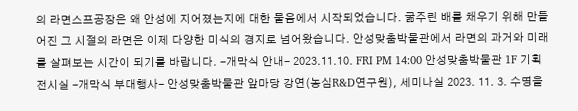의 라면스프공장은 왜 안성에 지어졌는지에 대한 물음에서 시작되었습니다. 굶주린 배를 채우기 위해 만들어진 그 시절의 라면은 이제 다양한 미식의 경지로 넘어왔습니다. 안성맞춤박물관에서 라면의 과거와 미래를 살펴보는 시간이 되기를 바랍니다. -개막식 안내- 2023.11.10. FRI PM 14:00 안성맞춤박물관 1F 기획전시실 -개막식 부대행사- 안성맞춤박물관 앞마당 강연(농심R&D연구원), 세미나실 2023. 11. 3. 수명을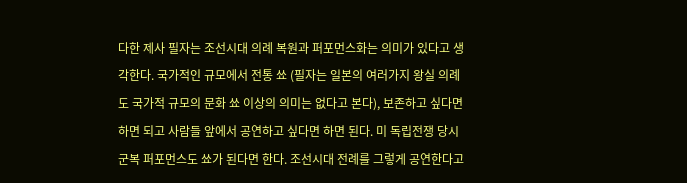다한 제사 필자는 조선시대 의례 복원과 퍼포먼스화는 의미가 있다고 생각한다. 국가적인 규모에서 전통 쑈 (필자는 일본의 여러가지 왕실 의례도 국가적 규모의 문화 쑈 이상의 의미는 없다고 본다), 보존하고 싶다면 하면 되고 사람들 앞에서 공연하고 싶다면 하면 된다. 미 독립전쟁 당시 군복 퍼포먼스도 쑈가 된다면 한다. 조선시대 전례를 그렇게 공연한다고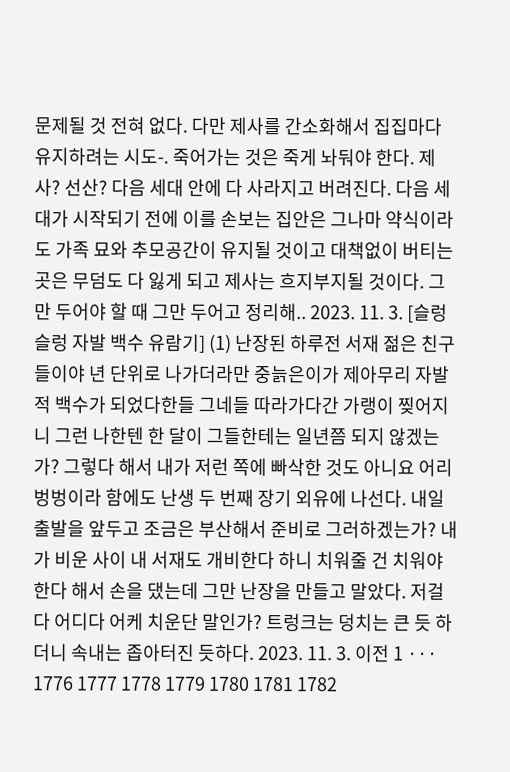문제될 것 전혀 없다. 다만 제사를 간소화해서 집집마다 유지하려는 시도-. 죽어가는 것은 죽게 놔둬야 한다. 제사? 선산? 다음 세대 안에 다 사라지고 버려진다. 다음 세대가 시작되기 전에 이를 손보는 집안은 그나마 약식이라도 가족 묘와 추모공간이 유지될 것이고 대책없이 버티는 곳은 무덤도 다 잃게 되고 제사는 흐지부지될 것이다. 그만 두어야 할 때 그만 두어고 정리해.. 2023. 11. 3. [슬렁슬렁 자발 백수 유람기] (1) 난장된 하루전 서재 젊은 친구들이야 년 단위로 나가더라만 중늙은이가 제아무리 자발적 백수가 되었다한들 그네들 따라가다간 가랭이 찢어지니 그런 나한텐 한 달이 그들한테는 일년쯤 되지 않겠는가? 그렇다 해서 내가 저런 쪽에 빠삭한 것도 아니요 어리벙벙이라 함에도 난생 두 번째 장기 외유에 나선다. 내일 출발을 앞두고 조금은 부산해서 준비로 그러하겠는가? 내가 비운 사이 내 서재도 개비한다 하니 치워줄 건 치워야 한다 해서 손을 댔는데 그만 난장을 만들고 말았다. 저걸 다 어디다 어케 치운단 말인가? 트렁크는 덩치는 큰 듯 하더니 속내는 좁아터진 듯하다. 2023. 11. 3. 이전 1 ··· 1776 1777 1778 1779 1780 1781 1782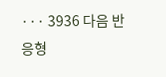··· 3936 다음 반응형